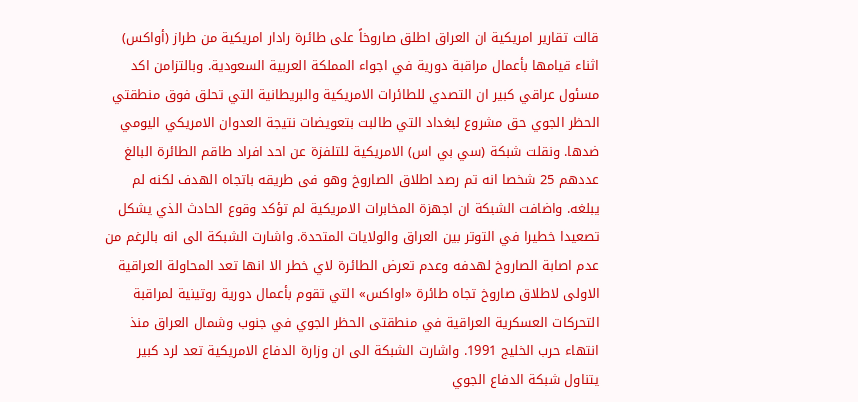قالت تقارير امريكية ان العراق اطلق صاروخاً على طائرة رادار امريكية من طراز (أواكس) اثناء قيامها بأعمال مراقبة دورية في اجواء المملكة العربية السعودية. وبالتزامن اكد مسئول عراقي كبير ان التصدي للطائرات الامريكية والبريطانية التي تحلق فوق منطقتي الحظر الجوي حق مشروع لبغداد التي طالبت بتعويضات نتيجة العدوان الامريكي اليومي ضدها. ونقلت شبكة (سي بي اس) الامريكية للتلفزة عن احد افراد طاقم الطائرة البالغ عددهم 25 شخصا انه تم رصد اطلاق الصاروخ وهو فى طريقه باتجاه الهدف لكنه لم يبلغه. واضافت الشبكة ان اجهزة المخابرات الامريكية لم تؤكد وقوع الحادث الذي يشكل تصعيدا خطيرا في التوتر بين العراق والولايات المتحدة. واشارت الشبكة الى انه بالرغم من عدم اصابة الصاروخ لهدفه وعدم تعرض الطائرة لاي خطر الا انها تعد المحاولة العراقية الاولى لاطلاق صاروخ تجاه طائرة «اواكس» التي تقوم بأعمال دورية روتينية لمراقبة التحركات العسكرية العراقية في منطقتى الحظر الجوي في جنوب وشمال العراق منذ انتهاء حرب الخليج 1991. واشارت الشبكة الى ان وزارة الدفاع الامريكية تعد لرد كبير يتناول شبكة الدفاع الجوي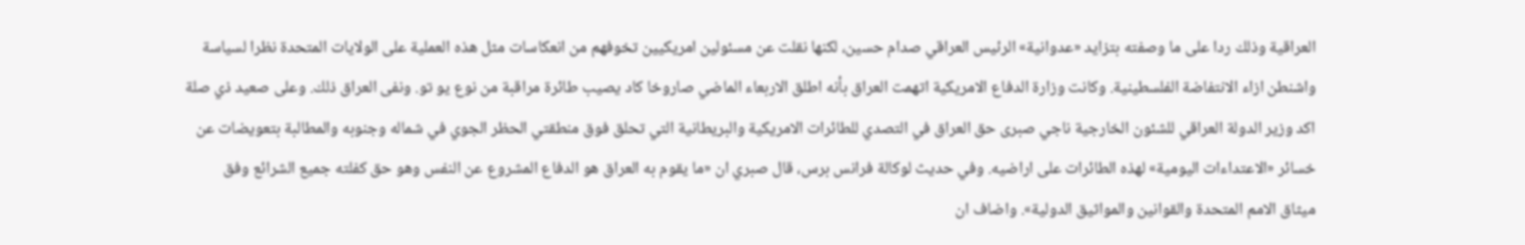العراقية وذلك ردا على ما وصفته بتزايد «عدوانية» الرئيس العراقي صدام حسين، لكنها نقلت عن مسئولين امريكيين تخوفهم من انعكاسات مثل هذه العملية على الولايات المتحدة نظرا لسياسة واشنطن ازاء الانتفاضة الفلسطينية. وكانت وزارة الدفاع الامريكية اتهمت العراق بأنه اطلق الاربعاء الماضي صاروخا كاد يصيب طائرة مراقبة من نوع يو تو. ونفى العراق ذلك. وعلى صعيد ذي صلة اكد وزير الدولة العراقي للشئون الخارجية ناجي صبرى حق العراق في التصدي للطائرات الامريكية والبريطانية التي تحلق فوق منطقتي الحظر الجوي في شماله وجنوبه والمطالبة بتعويضات عن خسائر «الاعتداءات اليومية» لهذه الطائرات على اراضيه. وفي حديث لوكالة فرانس برس، قال صبري ان «ما يقوم به العراق هو الدفاع المشروع عن النفس وهو حق كفلته جميع الشرائع وفق ميثاق الامم المتحدة والقوانين والمواثيق الدولية». واضاف ان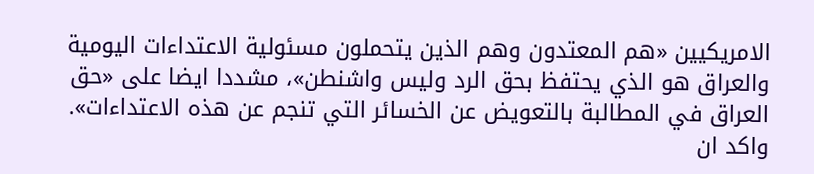الامريكيين «هم المعتدون وهم الذين يتحملون مسئولية الاعتداءات اليومية والعراق هو الذي يحتفظ بحق الرد وليس واشنطن»، مشددا ايضا على «حق العراق في المطالبة بالتعويض عن الخسائر التي تنجم عن هذه الاعتداءات». واكد ان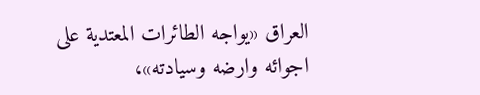العراق «يواجه الطائرات المعتدية على اجوائه وارضه وسيادته»،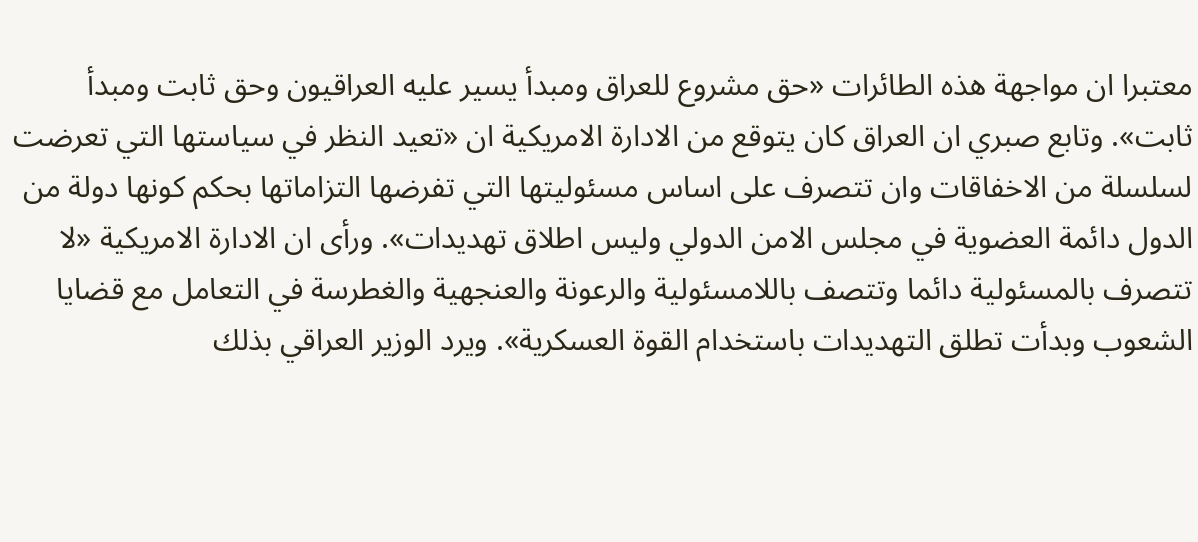معتبرا ان مواجهة هذه الطائرات «حق مشروع للعراق ومبدأ يسير عليه العراقيون وحق ثابت ومبدأ ثابت». وتابع صبري ان العراق كان يتوقع من الادارة الامريكية ان «تعيد النظر في سياستها التي تعرضت لسلسلة من الاخفاقات وان تتصرف على اساس مسئوليتها التي تفرضها التزاماتها بحكم كونها دولة من الدول دائمة العضوية في مجلس الامن الدولي وليس اطلاق تهديدات». ورأى ان الادارة الامريكية «لا تتصرف بالمسئولية دائما وتتصف باللامسئولية والرعونة والعنجهية والغطرسة في التعامل مع قضايا الشعوب وبدأت تطلق التهديدات باستخدام القوة العسكرية». ويرد الوزير العراقي بذلك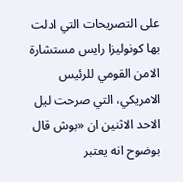على التصريحات التي ادلت بها كونوليزا رايس مستشارة الامن القومي للرئيس الامريكي، التي صرحت ليل الاحد الاثنين ان «بوش قال بوضوح انه يعتبر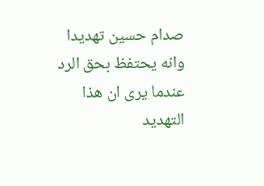صدام حسين تهديدا وانه يحتفظ بحق الرد عندما يرى ان هذا التهديد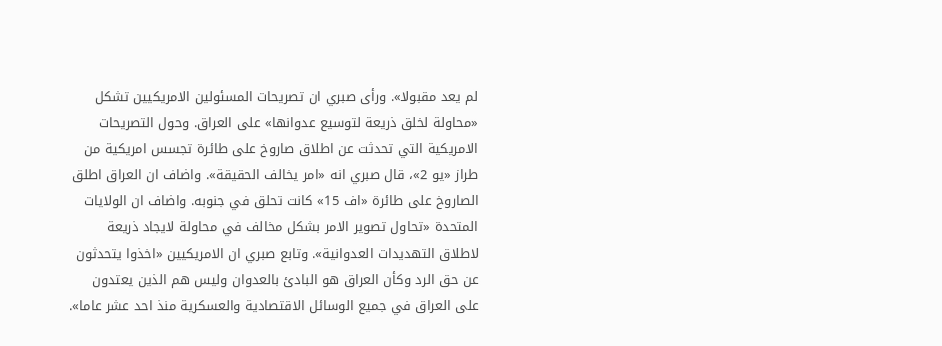لم يعد مقبولا». ورأى صبري ان تصريحات المسئولين الامريكيين تشكل «محاولة لخلق ذريعة لتوسيع عدوانها» على العراق. وحول التصريحات الامريكية التي تحدثت عن اطلاق صاروخ على طائرة تجسس امريكية من طراز «يو 2»، قال صبري انه «امر يخالف الحقيقة». واضاف ان العراق اطلق الصاروخ على طائرة «اف 15» كانت تحلق في جنوبه. واضاف ان الولايات المتحدة «تحاول تصوير الامر بشكل مخالف في محاولة لايجاد ذريعة لاطلاق التهديدات العدوانية». وتابع صبري ان الامريكيين «اخذوا يتحدثون عن حق الرد وكأن العراق هو البادئ بالعدوان وليس هم الذين يعتدون على العراق في جميع الوسائل الاقتصادية والعسكرية منذ احد عشر عاما».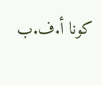كونا أ.ف.ب